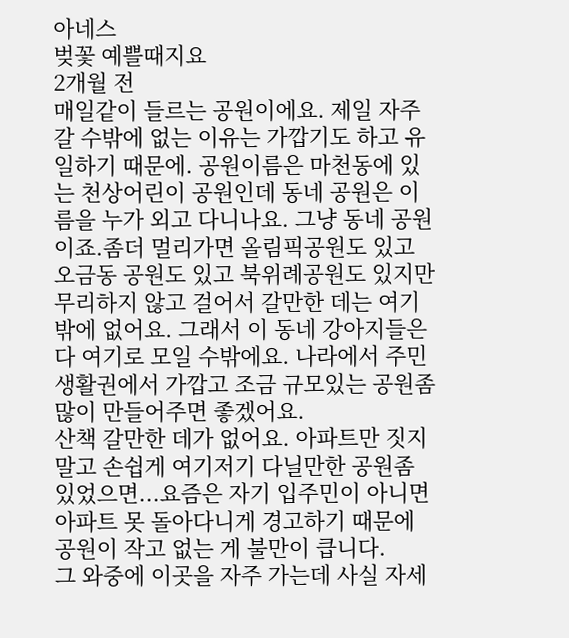아네스
벚꽃 예쁠때지요
2개월 전
매일같이 들르는 공원이에요. 제일 자주 갈 수밖에 없는 이유는 가깝기도 하고 유일하기 때문에. 공원이름은 마천동에 있는 천상어린이 공원인데 동네 공원은 이름을 누가 외고 다니나요. 그냥 동네 공원이죠.좀더 멀리가면 올림픽공원도 있고 오금동 공원도 있고 북위례공원도 있지만 무리하지 않고 걸어서 갈만한 데는 여기밖에 없어요. 그래서 이 동네 강아지들은 다 여기로 모일 수밖에요. 나라에서 주민 생활권에서 가깝고 조금 규모있는 공원좀 많이 만들어주면 좋겠어요.
산책 갈만한 데가 없어요. 아파트만 짓지 말고 손쉽게 여기저기 다닐만한 공원좀 있었으면...요즘은 자기 입주민이 아니면 아파트 못 돌아다니게 경고하기 때문에 공원이 작고 없는 게 불만이 큽니다.
그 와중에 이곳을 자주 가는데 사실 자세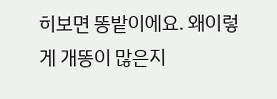히보면 똥밭이에요. 왜이렇게 개똥이 많은지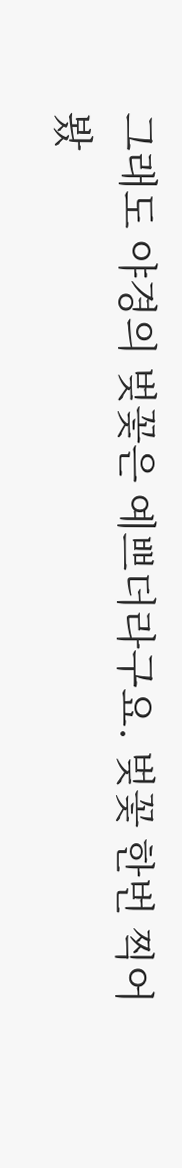그래도 야경의 벚꽃은 예쁘더라구요. 벚꽃 한번 찍어봤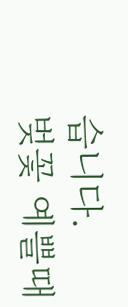습니다.
벚꽃 예쁠때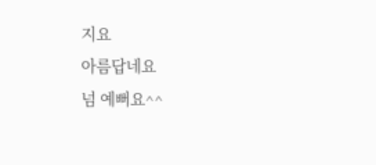지요
아름답네요
넘 예뻐요^^